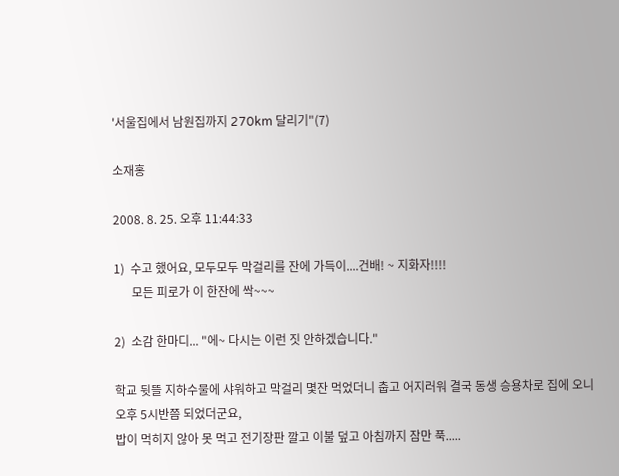'서울집에서 남원집까지 270km 달리기"(7)

소재홍

2008. 8. 25. 오후 11:44:33

1)  수고 했어요, 모두모두 막걸리를 잔에 가득이....건배! ~ 지화자!!!!
      모든 피로가 이 한잔에 싹~~~

2)  소감 한마디... "에~ 다시는 이런 짓 안하겠습니다."

학교 뒷뜰 지하수물에 샤워하고 막걸리 몇잔 먹었더니 춥고 어지러워 결국 동생 승용차로 집에 오니
오후 5시반쯤 되었더군요,
밥이 먹히지 않아 못 먹고 전기장판 깔고 이불 덮고 아침까지 잠만 푹.....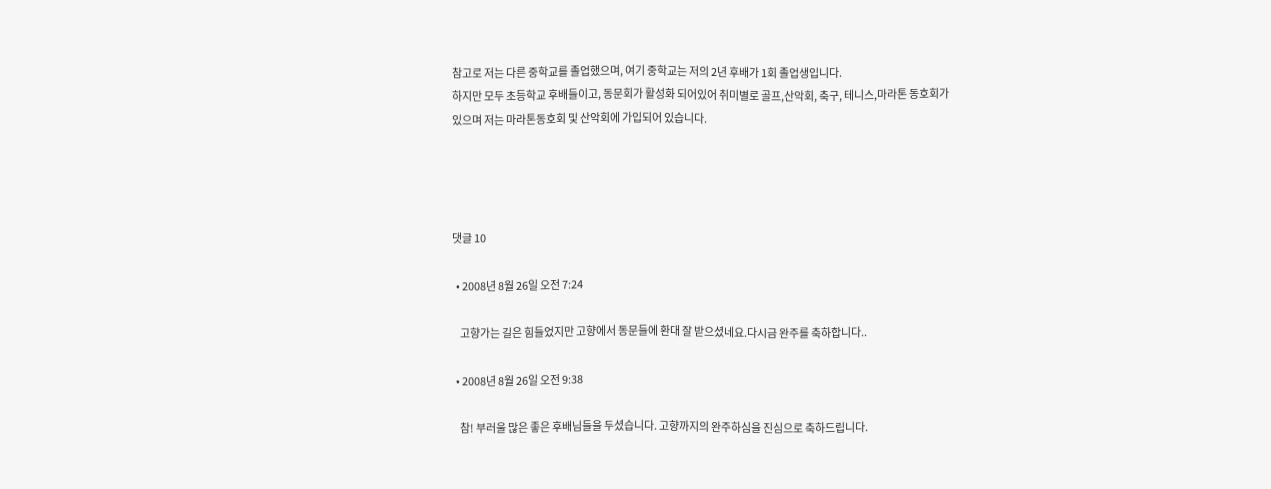참고로 저는 다른 중학교를 졸업했으며, 여기 중학교는 저의 2년 후배가 1회 졸업생입니다.
하지만 모두 초등학교 후배들이고, 동문회가 활성화 되어있어 취미별로 골프,산악회, 축구, 테니스,마라톤 동호회가
있으며 저는 마라톤동호회 및 산악회에 가입되어 있습니다.




댓글 10

  • 2008년 8월 26일 오전 7:24

    고향가는 길은 힘들었지만 고향에서 동문들에 환대 잘 받으셨네요.다시금 완주를 축하합니다..

  • 2008년 8월 26일 오전 9:38

    참! 부러울 많은 좋은 후배님들을 두셨습니다. 고향까지의 완주하심을 진심으로 축하드립니다.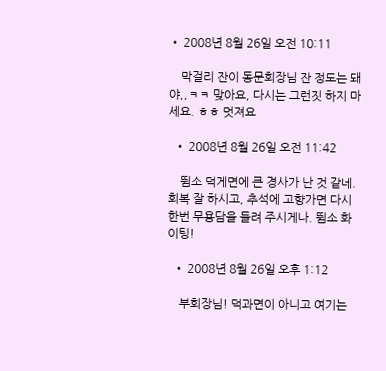• 2008년 8월 26일 오전 10:11

    막걸리 잔이 동문회장님 잔 정도는 돼야,,ㅋㅋ 맞아요, 다시는 그런짓 하지 마세요. ㅎㅎ 멋져요

  • 2008년 8월 26일 오전 11:42

    뜀소 덕게면에 큰 경사가 난 것 같네. 회복 잘 하시고, 추석에 고향가면 다시 한번 무용담을 들려 주시게나. 뜀소 화이팅!

  • 2008년 8월 26일 오후 1:12

    부회장님! 덕과면이 아니고 여기는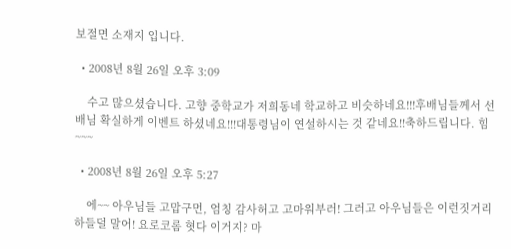보절면 소재지 입니다.

  • 2008년 8월 26일 오후 3:09

    수고 많으셨습니다. 고향 중학교가 저희동네 학교하고 비슷하네요!!!후배님들께서 선배님 확실하게 이벤트 하셨네요!!!대통령님이 연설하시는 것 같네요!!축하드립니다. 힘~~~

  • 2008년 8월 26일 오후 5:27

    에~~ 아우님들 고맙구먼, 엄칭 감사허고 고마워부러! 그러고 아우님들은 이런짓거리 하들덜 말어! 요로코롬 혓다 이거지? 마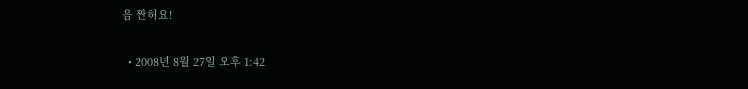음 짠허요!

  • 2008년 8월 27일 오후 1:42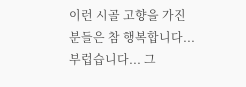이런 시골 고향을 가진 분들은 참 행복합니다... 부럽습니다... 그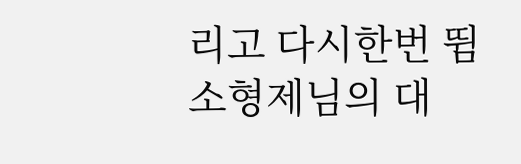리고 다시한번 뜀소형제님의 대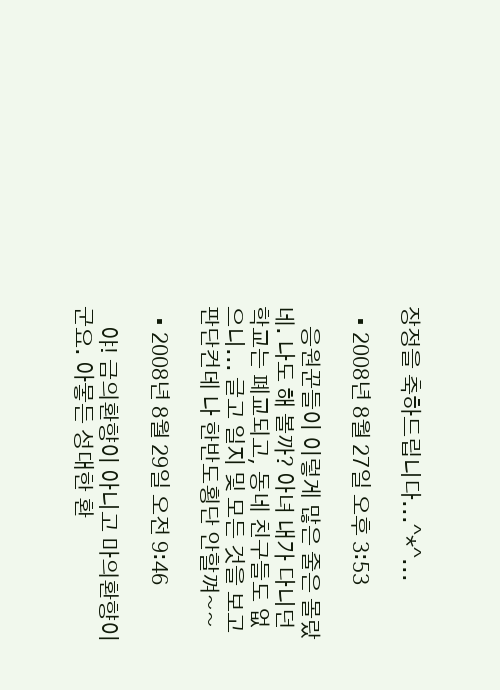장정을 축하드립니다...^*^...

  • 2008년 8월 27일 오후 3:53

    응원꾼들이 이렇게 많은 줄은 몰랐네. 나도 해 볼까? 아녀 내가 다니던 학교는 폐교되고, 동네 친구들도 없으니... 글고 일지 및 모든 것을 보고 판단컨데 나 한반도횡단 안할껴~~

  • 2008년 8월 29일 오전 9:46

    야! 금의환향이 아니고 마의환향이군요. 아뭏든 성대한 환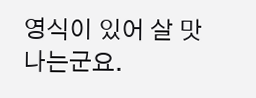영식이 있어 살 맛 나는군요.